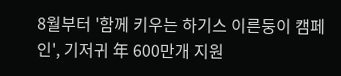8월부터 '함께 키우는 하기스 이른둥이 캠페인', 기저귀 年 600만개 지원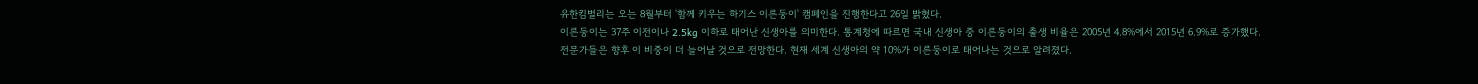유한킴벌리는 오는 8월부터 '함께 키우는 하기스 이른둥이' 캠페인을 진행한다고 26일 밝혔다.
이른둥이는 37주 이전이나 2.5kg 이하로 태어난 신생아를 의미한다. 통계청에 따르면 국내 신생아 중 이른둥이의 출생 비율은 2005년 4.8%에서 2015년 6.9%로 증가했다. 전문가들은 향후 이 비중이 더 늘어날 것으로 전망한다. 현재 세계 신생아의 약 10%가 이른둥이로 태어나는 것으로 알려졌다.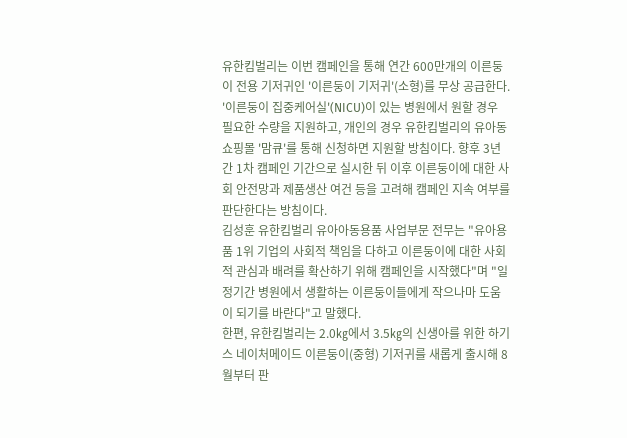유한킴벌리는 이번 캠페인을 통해 연간 600만개의 이른둥이 전용 기저귀인 '이른둥이 기저귀'(소형)를 무상 공급한다. '이른둥이 집중케어실'(NICU)이 있는 병원에서 원할 경우 필요한 수량을 지원하고, 개인의 경우 유한킴벌리의 유아동 쇼핑몰 '맘큐'를 통해 신청하면 지원할 방침이다. 향후 3년간 1차 캠페인 기간으로 실시한 뒤 이후 이른둥이에 대한 사회 안전망과 제품생산 여건 등을 고려해 캠페인 지속 여부를 판단한다는 방침이다.
김성훈 유한킴벌리 유아아동용품 사업부문 전무는 "유아용품 1위 기업의 사회적 책임을 다하고 이른둥이에 대한 사회적 관심과 배려를 확산하기 위해 캠페인을 시작했다"며 "일정기간 병원에서 생활하는 이른둥이들에게 작으나마 도움이 되기를 바란다"고 말했다.
한편, 유한킴벌리는 2.0㎏에서 3.5㎏의 신생아를 위한 하기스 네이처메이드 이른둥이(중형) 기저귀를 새롭게 출시해 8월부터 판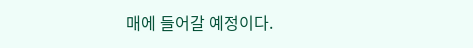매에 들어갈 예정이다.